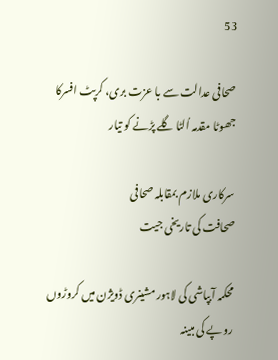53

صحافی عدالت سے با عزت بری، کرپٹ افسرکا جھوٹا مقدمہ اُلٹا گلے پڑنے کو تیار

سرکاری ملازم بمقابلہ صحافی
صحافت کی تاریخی جیت

محکمہ آبپاشی کی لاہور مشینری ڈویژن میں کروڑوں روپے کی مبینہ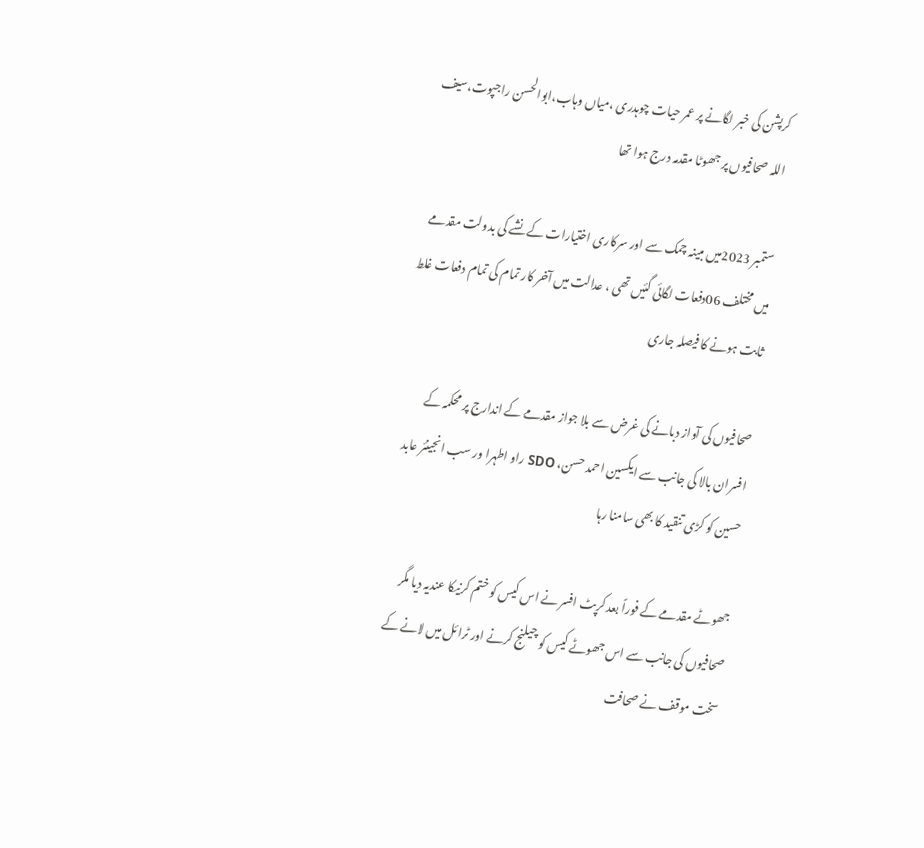کرپشن کی خبر لگانے پر عمر حیات چوہدری ،میاں وہاب،ابوالحسن راجپوت،سیف اللہ صحافیوں پر جھوٹا مقدمہ درج ہوا تھا

ستمبر 2023میں مبینہ چمک سے اور سرکاری اختیارات کے نشے کی بدولت مقدمے میں مختلف 06دفعات لگائی گئیں تھی ، عدالت میں آخر کار تمام کی تمام دفعات غلط ثابت ہونے کا فیصلہ جاری

صحافیوں کی آواز دبانے کی غرض سے بلا جواز مقدمے کے اندارج پر محکمہ کے افسران بالا کی جانب سے ایکسین احمد حسن، SDO راو اطہرا ور سب انجینئر عابد حسین کو کڑی تنقید کا بھی سامنا رہا

جھوٹے مقدمے کے فوراً بعد کرپٹ افسر نے اس کیس کو ختم کرنیکا عندیہ دیا مگر صحافیوں کی جانب سے اس جھوٹے کیس کو چیلنج کرنے اور ٹرائل میں لانے کے سخت موقف نے صحافت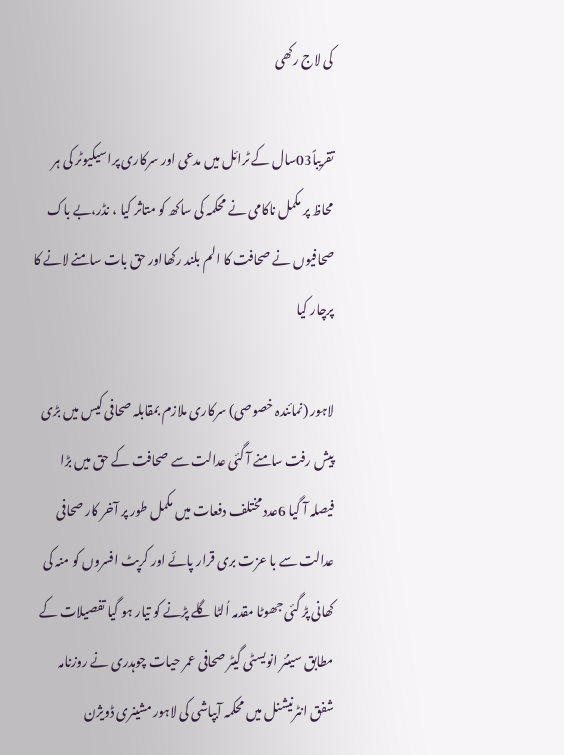کی لاج رکھی

تقریباً03سال کے ٹرائل میں مدعی اور سرکاری پراسیکیوٹر کی ہر محاظ پر مکمل ناکامی نے محکمہ کی ساکھ کو متاثر کیا ، نڈر،بے باک صحافیوں نے صحافت کا الم بلند رکھااور حق بات سامنے لانے کا پرچار کیا

لاہور (نمائندہ خصوصی) سرکاری ملازم بمقابلہ صحافی کیس میں بڑی پیش رفت سامنے آ گئی عدالت سے صحافت کے حق میں بڑا فیصلہ آ گیا 6عدد مختلف دفعات میں مکمل طور پر آخر کار صحافی عدالت سے با عزت بری قرار پائے اور کرپٹ افسروں کو منہ کی کھانی پڑ گئی جھوٹا مقدمہ اُلٹا گلے پڑنے کو تیار ہو گیا تفصیلات کے مطابق سینئر انویسٹی گیٹر صحافی عمر حیات چوہدری نے روزنامہ شفق انٹرنیشنل میں محکمہ آبپاشی کی لاہور مشینری ڈویژن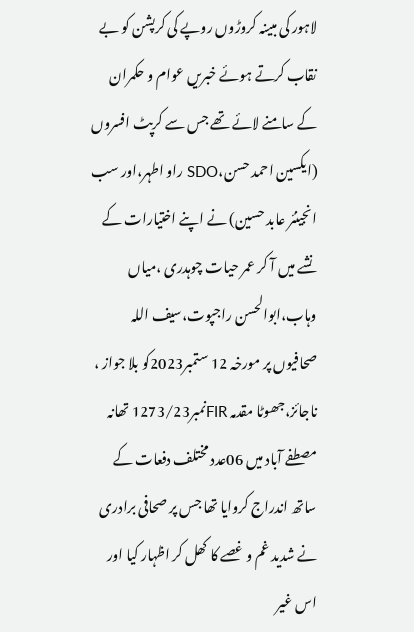لاہور کی مبینہ کروڑوں روپے کی کرپشن کو بے نقاب کرتے ہوئے خبریں عوام و حکمران کے سامنے لائے تھے جس سے کرپٹ افسروں (ایکسین احمد حسن،SDO راو اطہر،اور سب انجینئر عابد حسین) نے اپنے اختیارات کے نشے میں آ کر عمر حیات چوہدری ،میاں وہاب،ابوالحسن راجپوت،سیف اللہ صحافیوں پر مورخہ 12 ستمبر2023کو بلا جواز ، ناجائز،جھوٹا مقدمہ FIRنمبر1273/23 تھانہ مصطفے آباد میں 06عدد مختلف دفعات کے ساتھ اندراج کروایا تھا جس پر صحافی برادری نے شدید غم و غصے کا کھل کر اظہار کیا اور اس غیر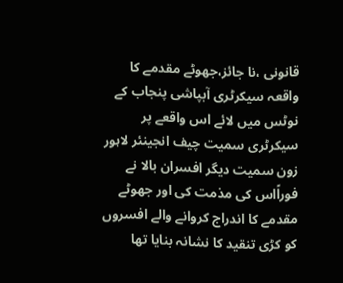قانونی ،نا جائز،جھوٹے مقدمے کا واقعہ سیکرٹری آبپاشی پنجاب کے نوٹس میں لائے اس واقعے پر سیکرٹری سمیت چیف انجینئر لاہور زون سمیت دیگر افسران بالا نے فوراًاس کی مذمت کی اور جھوٹے مقدمے کا اندراج کروانے والے افسروں کو کڑی تنقید کا نشانہ بنایا تھا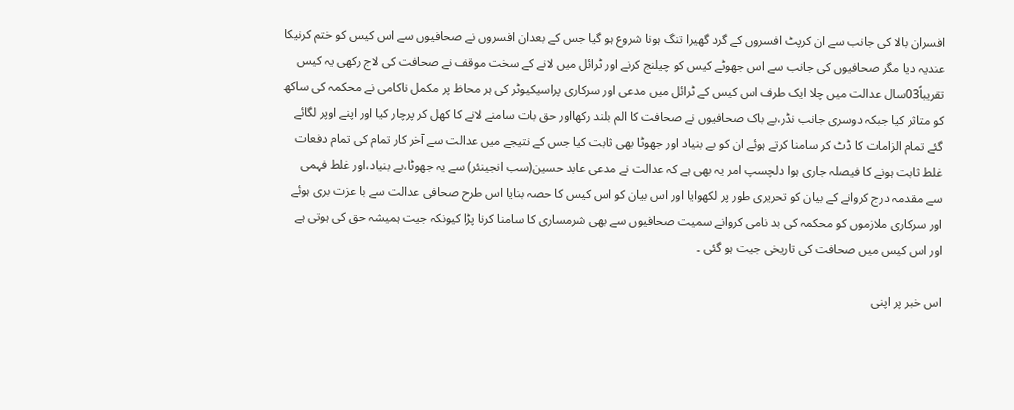افسران بالا کی جانب سے ان کرپٹ افسروں کے گرد گھیرا تنگ ہونا شروع ہو گیا جس کے بعدان افسروں نے صحافیوں سے اس کیس کو ختم کرنیکا عندیہ دیا مگر صحافیوں کی جانب سے اس جھوٹے کیس کو چیلنج کرنے اور ٹرائل میں لانے کے سخت موقف نے صحافت کی لاج رکھی یہ کیس تقریباً03سال عدالت میں چلا ایک طرف اس کیس کے ٹرائل میں مدعی اور سرکاری پراسیکیوٹر کی ہر محاظ پر مکمل ناکامی نے محکمہ کی ساکھ کو متاثر کیا جبکہ دوسری جانب نڈر،بے باک صحافیوں نے صحافت کا الم بلند رکھااور حق بات سامنے لانے کا کھل کر پرچار کیا اور اپنے اوپر لگائے گئے تمام الزامات کا ڈٹ کر سامنا کرتے ہوئے ان کو بے بنیاد اور جھوٹا بھی ثابت کیا جس کے نتیجے میں عدالت سے آخر کار تمام کی تمام دفعات غلط ثابت ہونے کا فیصلہ جاری ہوا دلچسپ امر یہ بھی ہے کہ عدالت نے مدعی عابد حسین(سب انجینئر) سے یہ جھوٹا،بے بنیاد،اور غلط فہمی سے مقدمہ درج کروانے کے بیان کو تحریری طور پر لکھوایا اور اس بیان کو اس کیس کا حصہ بنایا اس طرح صحافی عدالت سے با عزت بری ہوئے اور سرکاری ملازموں کو محکمہ کی بد نامی کروانے سمیت صحافیوں سے بھی شرمساری کا سامنا کرنا پڑا کیونکہ جیت ہمیشہ حق کی ہوتی ہے اور اس کیس میں صحافت کی تاریخی جیت ہو گئی ۔

اس خبر پر اپنی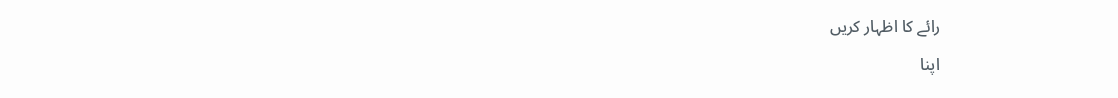رائے کا اظہار کریں

اپنا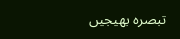تبصرہ بھیجیں